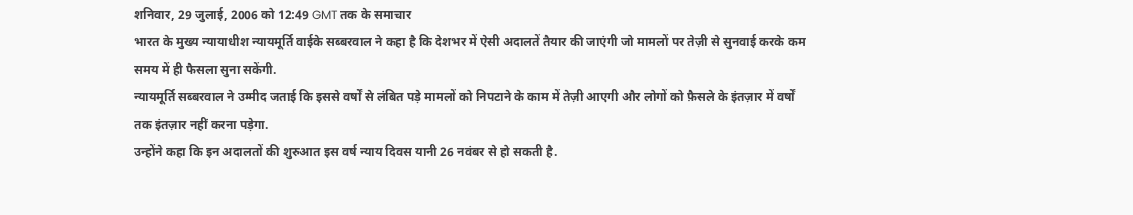शनिवार, 29 जुलाई, 2006 को 12:49 GMT तक के समाचार
भारत के मुख्य न्यायाधीश न्यायमूर्ति वाईके सब्बरवाल ने कहा है कि देशभर में ऐसी अदालतें तैयार की जाएंगी जो मामलों पर तेज़ी से सुनवाई करके कम समय में ही फैसला सुना सकेंगी.
न्यायमूर्ति सब्बरवाल ने उम्मीद जताई कि इससे वर्षों से लंबित पड़े मामलों को निपटाने के काम में तेज़ी आएगी और लोगों को फ़ैसले के इंतज़ार में वर्षों तक इंतज़ार नहीं करना पड़ेगा.
उन्होंने कहा कि इन अदालतों की शुरुआत इस वर्ष न्याय दिवस यानी 26 नवंबर से हो सकती है.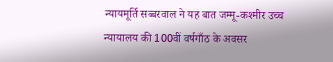न्यायमूर्ति सब्बरवाल ने यह बात जम्मू-कश्मीर उच्च न्यायालय की 100वीं वर्षगाँठ के अवसर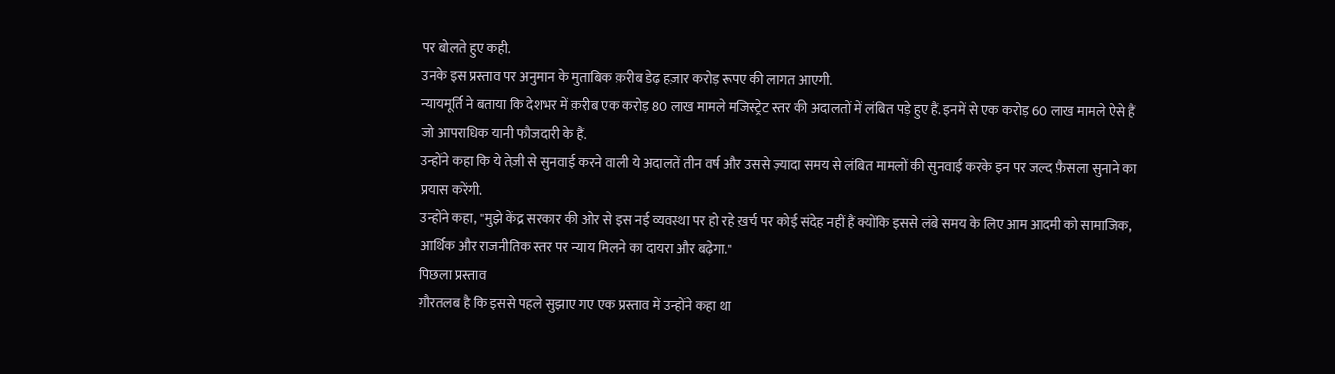पर बोलते हुए कही.
उनके इस प्रस्ताव पर अनुमान के मुताबिक क़रीब डेढ़ हज़ार करोड़ रूपए की लागत आएगी.
न्यायमूर्ति ने बताया कि देशभर में क़रीब एक करोड़ 80 लाख मामले मजिस्ट्रेट स्तर की अदालतों में लंबित पड़े हुए हैं. इनमें से एक करोड़ 60 लाख मामले ऐसे हैं जो आपराधिक यानी फौजदारी के हैं.
उन्होंने कहा कि ये तेज़ी से सुनवाई करने वाली ये अदालतें तीन वर्ष और उससे ज़्यादा समय से लंबित मामलों की सुनवाई करके इन पर जल्द फ़ैसला सुनाने का प्रयास करेंगी.
उन्होंने कहा, "मुझे केंद्र सरकार की ओर से इस नई व्यवस्था पर हो रहे ख़र्च पर कोई संदेह नहीं हैं क्योंकि इससे लंबे समय के लिए आम आदमी को सामाजिक, आर्थिक और राजनीतिक स्तर पर न्याय मिलने का दायरा और बढ़ेगा."
पिछला प्रस्ताव
ग़ौरतलब है कि इससे पहले सुझाए गए एक प्रस्ताव में उन्होंने कहा था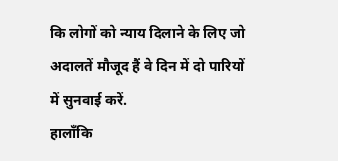कि लोगों को न्याय दिलाने के लिए जो अदालतें मौजूद हैं वे दिन में दो पारियों में सुनवाई करें.
हालाँकि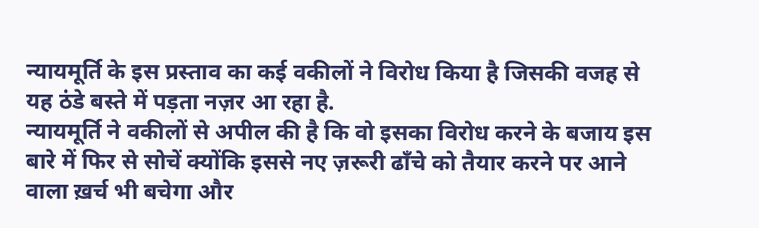न्यायमूर्ति के इस प्रस्ताव का कई वकीलों ने विरोध किया है जिसकी वजह से यह ठंडे बस्ते में पड़ता नज़र आ रहा है.
न्यायमूर्ति ने वकीलों से अपील की है कि वो इसका विरोध करने के बजाय इस बारे में फिर से सोचें क्योंकि इससे नए ज़रूरी ढाँचे को तैयार करने पर आने वाला ख़र्च भी बचेगा और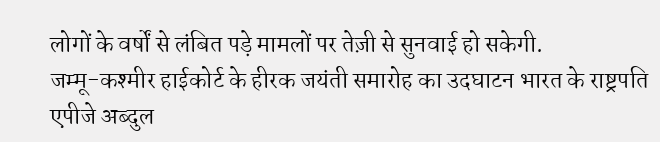लोगों के वर्षों से लंबित पड़े मामलों पर तेज़ी से सुनवाई हो सकेगी.
जम्मू-कश्मीर हाईकोर्ट के हीरक जयंती समारोह का उदघाटन भारत के राष्ट्रपति एपीजे अब्दुल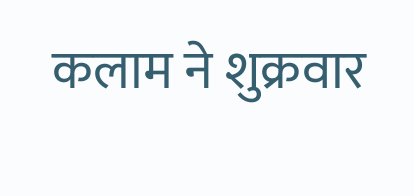कलाम ने शुक्रवार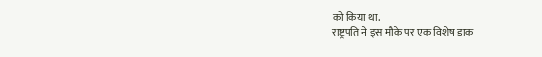को किया था.
राष्ट्रपति ने इस मौके पर एक विशेष डाक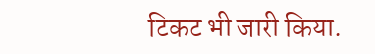टिकट भी जारी किया.